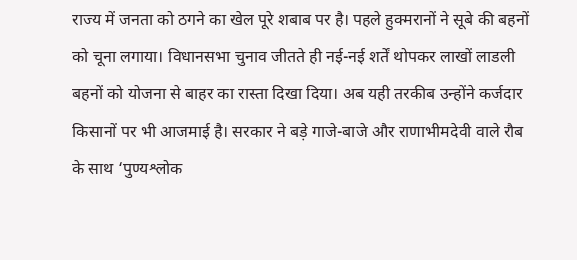राज्य में जनता को ठगने का खेल पूरे शबाब पर है। पहले हुक्मरानों ने सूबे की बहनों को चूना लगाया। विधानसभा चुनाव जीतते ही नई-नई शर्तें थोपकर लाखों लाडली बहनों को योजना से बाहर का रास्ता दिखा दिया। अब यही तरकीब उन्होंने कर्जदार किसानों पर भी आजमाई है। सरकार ने बड़े गाजे-बाजे और राणाभीमदेवी वाले रौब के साथ ‘पुण्यश्लोक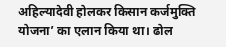अहिल्यादेवी होलकर किसान कर्जमुक्ति योजना’ का एलान किया था। ढोल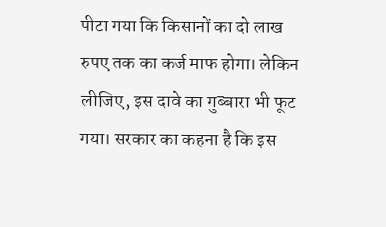पीटा गया कि किसानों का दो लाख रुपए तक का कर्ज माफ होगा। लेकिन लीजिए, इस दावे का गुब्बारा भी फूट गया। सरकार का कहना है कि इस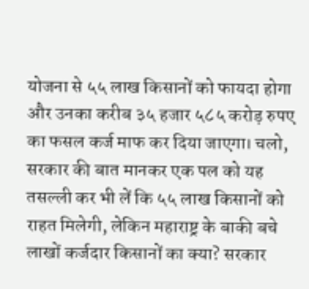योजना से ५५ लाख किसानों को फायदा होगा और उनका करीब ३५ हजार ५८५ करोड़ रुपए का फसल कर्ज माफ कर दिया जाएगा। चलो, सरकार की बात मानकर एक पल को यह तसल्ली कर भी लें कि ५५ लाख किसानों को राहत मिलेगी, लेकिन महाराष्ट्र के बाकी बचे लाखों कर्जदार किसानों का क्या? सरकार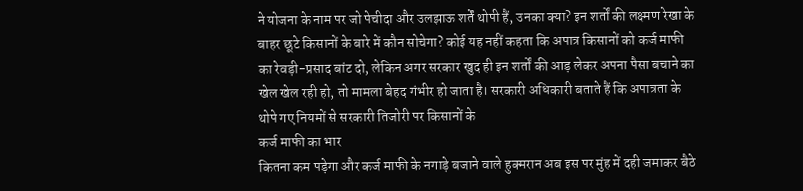ने योजना के नाम पर जो पेचीदा और उलझाऊ शर्तें थोपी हैं, उनका क्या? इन शर्तों की लक्ष्मण रेखा के बाहर छूटे किसानों के बारे में कौन सोचेगा? कोई यह नहीं कहता कि अपात्र किसानों को कर्ज माफी का रेवड़ी-प्रसाद बांट दो, लेकिन अगर सरकार खुद ही इन शर्तों की आड़ लेकर अपना पैसा बचाने का खेल खेल रही हो, तो मामला बेहद गंभीर हो जाता है। सरकारी अधिकारी बताते हैं कि अपात्रता के थोपे गए नियमों से सरकारी तिजोरी पर किसानों के
कर्ज माफी का भार
कितना कम पड़ेगा और कर्ज माफी के नगाड़े बजाने वाले हुक्मरान अब इस पर मुंह में दही जमाकर बैठे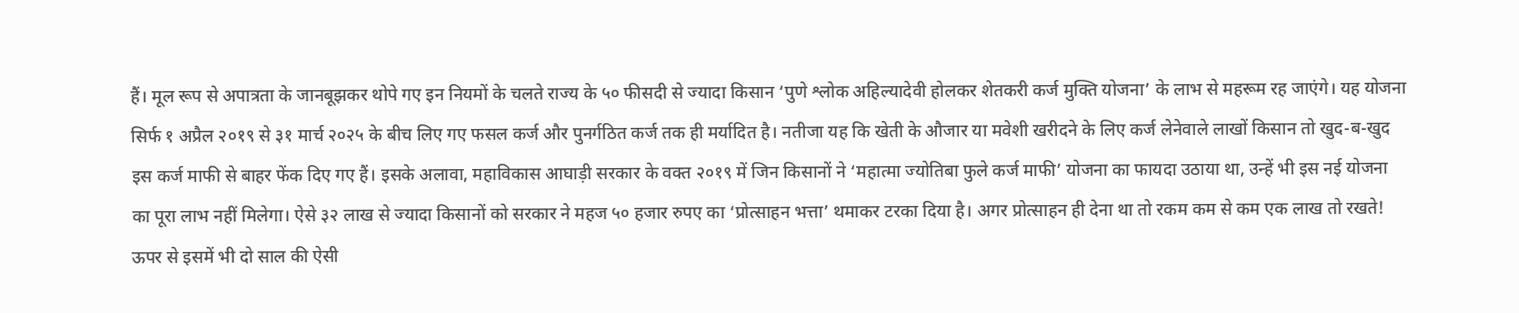हैं। मूल रूप से अपात्रता के जानबूझकर थोपे गए इन नियमों के चलते राज्य के ५० फीसदी से ज्यादा किसान ‘पुणे श्लोक अहिल्यादेवी होलकर शेतकरी कर्ज मुक्ति योजना’ के लाभ से महरूम रह जाएंगे। यह योजना सिर्फ १ अप्रैल २०१९ से ३१ मार्च २०२५ के बीच लिए गए फसल कर्ज और पुनर्गठित कर्ज तक ही मर्यादित है। नतीजा यह कि खेती के औजार या मवेशी खरीदने के लिए कर्ज लेनेवाले लाखों किसान तो खुद-ब-खुद इस कर्ज माफी से बाहर फेंक दिए गए हैं। इसके अलावा, महाविकास आघाड़ी सरकार के वक्त २०१९ में जिन किसानों ने ‘महात्मा ज्योतिबा फुले कर्ज माफी’ योजना का फायदा उठाया था, उन्हें भी इस नई योजना का पूरा लाभ नहीं मिलेगा। ऐसे ३२ लाख से ज्यादा किसानों को सरकार ने महज ५० हजार रुपए का ‘प्रोत्साहन भत्ता’ थमाकर टरका दिया है। अगर प्रोत्साहन ही देना था तो रकम कम से कम एक लाख तो रखते! ऊपर से इसमें भी दो साल की ऐसी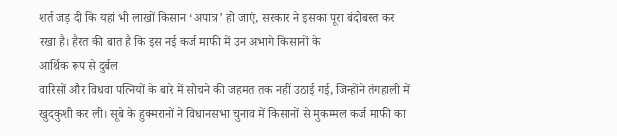शर्त जड़ दी कि यहां भी लाखों किसान ‘अपात्र’ हो जाएं, सरकार ने इसका पूरा बंदोबस्त कर रखा है। हैरत की बात है कि इस नई कर्ज माफी में उन अभागे किसानों के
आर्थिक रूप से दुर्बल
वारिसों और विधवा पत्नियों के बारे में सोचने की जहमत तक नहीं उठाई गई, जिन्होंने तंगहाली में खुदकुशी कर ली। सूबे के हुक्मरानों ने विधानसभा चुनाव में किसानों से मुकम्मल कर्ज माफी का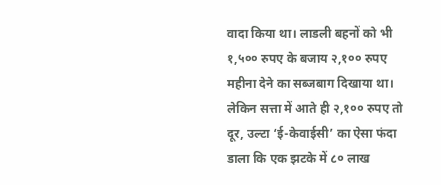वादा किया था। लाडली बहनों को भी १,५०० रुपए के बजाय २,१०० रुपए महीना देने का सब्जबाग दिखाया था। लेकिन सत्ता में आते ही २,१०० रुपए तो दूर, उल्टा ‘ई-केवाईसी’ का ऐसा फंदा डाला कि एक झटके में ८० लाख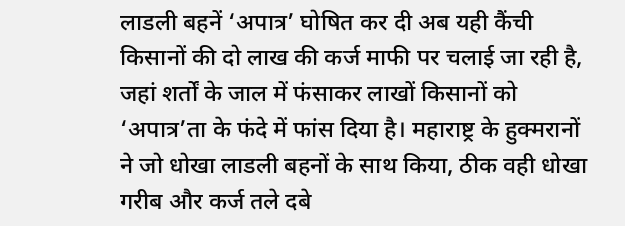लाडली बहनें ‘अपात्र’ घोषित कर दी अब यही कैंची किसानों की दो लाख की कर्ज माफी पर चलाई जा रही है, जहां शर्तों के जाल में फंसाकर लाखों किसानों को ‘अपात्र’ता के फंदे में फांस दिया है। महाराष्ट्र के हुक्मरानों ने जो धोखा लाडली बहनों के साथ किया, ठीक वही धोखा गरीब और कर्ज तले दबे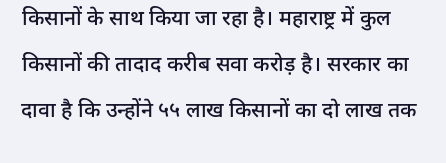किसानों के साथ किया जा रहा है। महाराष्ट्र में कुल किसानों की तादाद करीब सवा करोड़ है। सरकार का दावा है कि उन्होंने ५५ लाख किसानों का दो लाख तक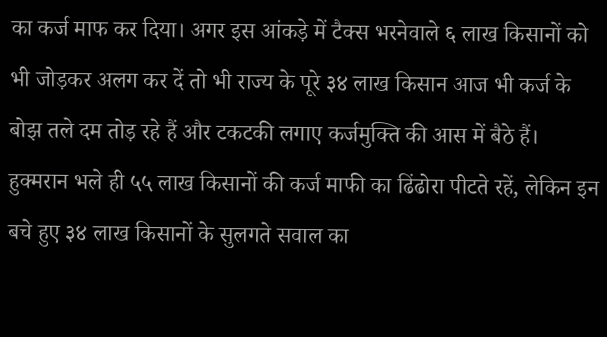का कर्ज माफ कर दिया। अगर इस आंकड़े में टैक्स भरनेवाले ६ लाख किसानों को भी जोड़कर अलग कर दें तो भी राज्य के पूरे ३४ लाख किसान आज भी कर्ज के बोझ तले दम तोड़ रहे हैं और टकटकी लगाए कर्जमुक्ति की आस में बैठे हैं। हुक्मरान भले ही ५५ लाख किसानों की कर्ज माफी का ढिंढोरा पीटते रहें, लेकिन इन बचे हुए ३४ लाख किसानों के सुलगते सवाल का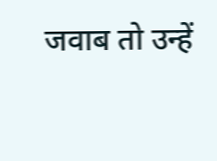जवाब तो उन्हें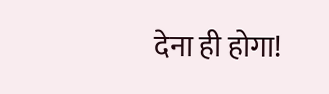देना ही होगा!